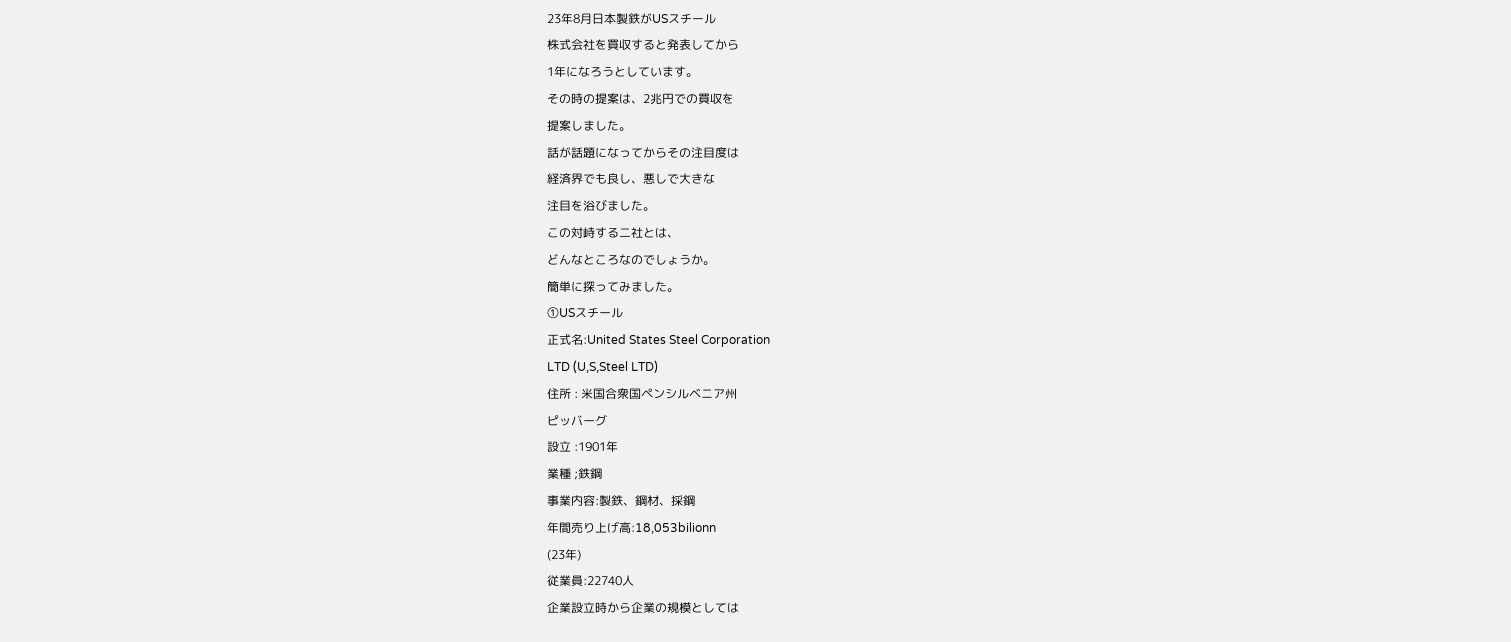23年8月日本製鉄がUSスチール
株式会社を買収すると発表してから
1年になろうとしています。
その時の提案は、2兆円での買収を
提案しました。
話が話題になってからその注目度は
経済界でも良し、悪しで大きな
注目を浴びました。
この対峙する二社とは、
どんなところなのでしょうか。
簡単に探ってみました。
①USスチール
正式名:United States Steel Corporation
LTD (U,S,Steel LTD)
住所 : 米国合衆国ペンシルベニア州
ピッバーグ
設立 :1901年
業種 ;鉄鋼
事業内容:製鉄、鋼材、採鋼
年間売り上げ高:18,053bilionn
(23年)
従業員:22740人
企業設立時から企業の規模としては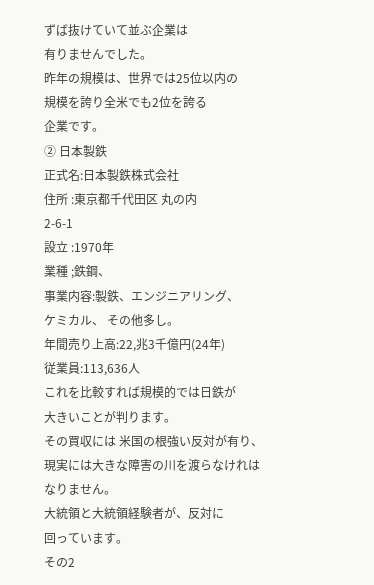ずば抜けていて並ぶ企業は
有りませんでした。
昨年の規模は、世界では25位以内の
規模を誇り全米でも2位を誇る
企業です。
② 日本製鉄
正式名:日本製鉄株式会社
住所 :東京都千代田区 丸の内
2-6-1
設立 :1970年
業種 ;鉄鋼、
事業内容:製鉄、エンジニアリング、
ケミカル、 その他多し。
年間売り上高:22,兆3千億円(24年)
従業員:113,636人
これを比較すれば規模的では日鉄が
大きいことが判ります。
その買収には 米国の根強い反対が有り、
現実には大きな障害の川を渡らなけれは
なりません。
大統領と大統領経験者が、反対に
回っています。
その2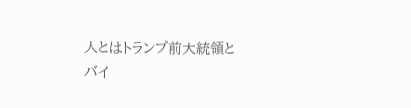人とはトランプ前大統領と
バイ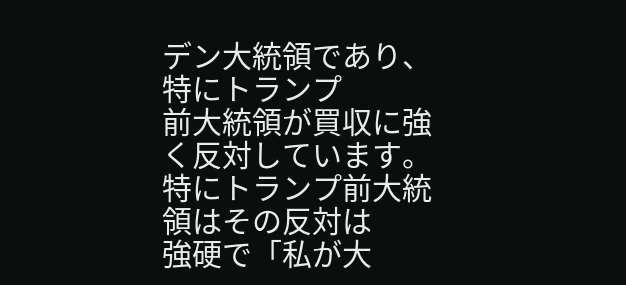デン大統領であり、特にトランプ
前大統領が買収に強く反対しています。
特にトランプ前大統領はその反対は
強硬で「私が大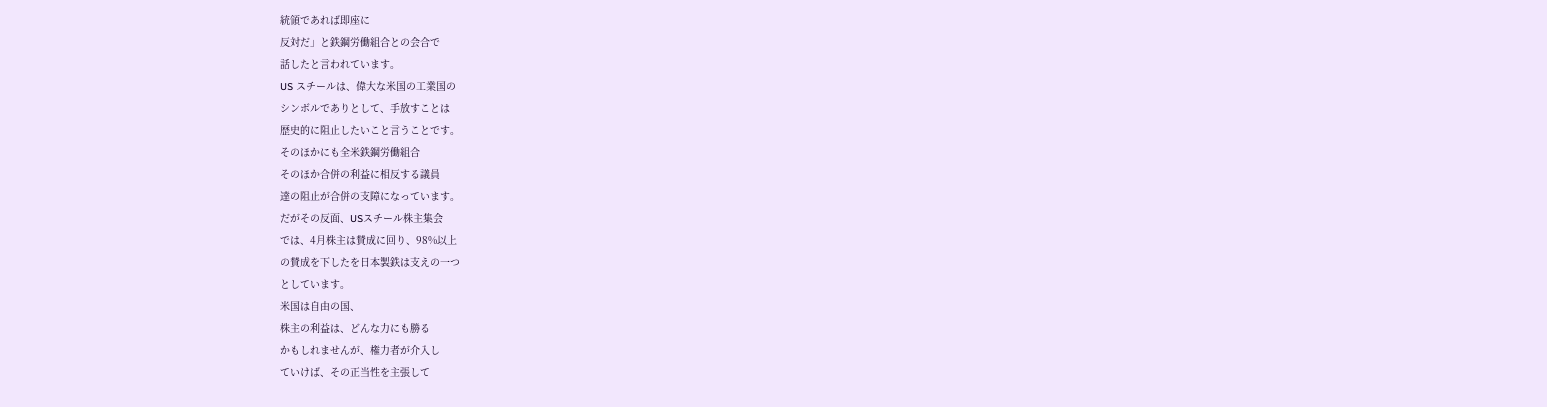統領であれば即座に
反対だ」と鉄鋼労働組合との会合で
話したと言われています。
US スチールは、偉大な米国の工業国の
シンボルでありとして、手放すことは
歴史的に阻止したいこと言うことです。
そのほかにも全米鉄鋼労働組合
そのほか合併の利益に相反する議員
達の阻止が合併の支障になっています。
だがその反面、USスチール株主集会
では、4月株主は賛成に回り、98%以上
の賛成を下したを日本製鉄は支えの一つ
としています。
米国は自由の国、
株主の利益は、どんな力にも勝る
かもしれませんが、権力者が介入し
ていけば、その正当性を主張して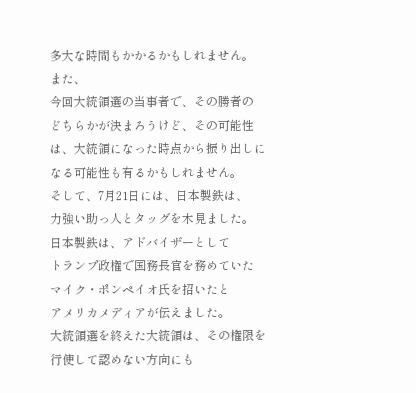多大な時間もかかるかもしれません。
また、
今回大統領選の当事者で、その勝者の
どちらかが決まろうけど、その可能性
は、大統領になった時点から振り出しに
なる可能性も有るかもしれません。
そして、7月21日には、日本製鉄は、
力強い助っ人とタッグを木見ました。
日本製鉄は、アドバイザーとして
トランプ政権で国務長官を務めていた
マイク・ポンペイオ氏を招いたと
アメリカメディアが伝えました。
大統領選を終えた大統領は、その権限を
行使して認めない方向にも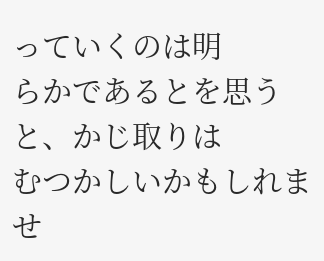っていくのは明
らかであるとを思うと、かじ取りは
むつかしいかもしれませ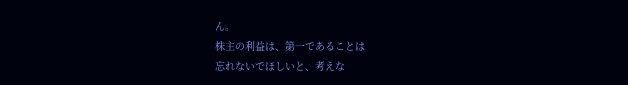ん。
株主の利益は、第一であることは
忘れないでほしいと、考えな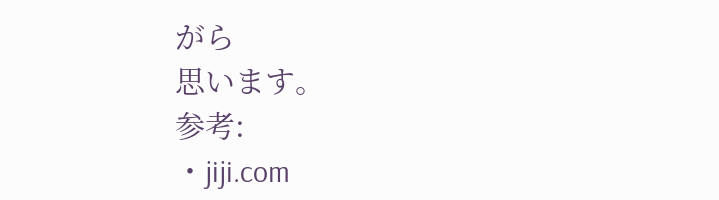がら
思います。
参考:
・jiji.com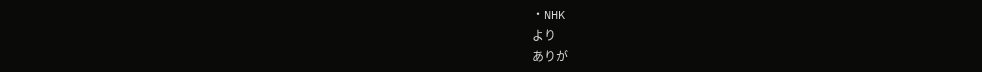・NHK
より
ありが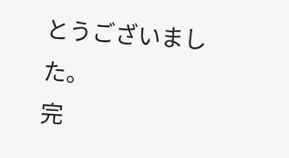とうございました。
完